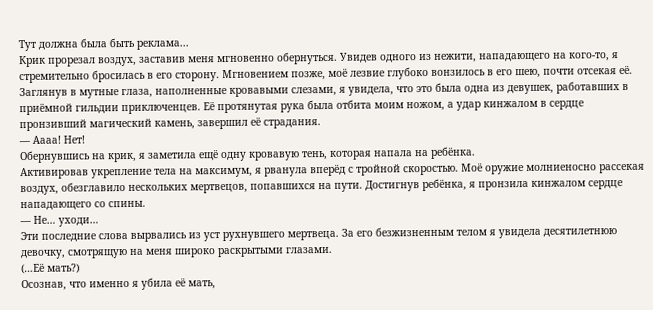Тут должна была быть реклама...
Крик прорезал воздух, заставив меня мгновенно обернуться. Увидев одного из нежити, нападающего на кого-то, я стремительно бросилась в его сторону. Мгновением позже, моё лезвие глубоко вонзилось в его шею, почти отсекая её.
Заглянув в мутные глаза, наполненные кровавыми слезами, я увидела, что это была одна из девушек, работавших в приёмной гильдии приключенцев. Её протянутая рука была отбита моим ножом, а удар кинжалом в сердце пронзивший магический камень, завершил её страдания.
— Аааа! Нет!
Обернувшись на крик, я заметила ещё одну кровавую тень, которая напала на ребёнка.
Активировав укрепление тела на максимум, я рванула вперёд с тройной скоростью. Моё оружие молниеносно рассекая воздух, обезглавило нескольких мертвецов, попавшихся на пути. Достигнув ребёнка, я пронзила кинжалом сердце нападающего со спины.
― Не… уходи…
Эти последние слова вырвались из уст рухнувшего мертвеца. За его безжизненным телом я увидела десятилетнюю девочку, смотрящую на меня широко раскрытыми глазами.
(…Её мать?)
Осознав, что именно я убила её мать,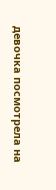девочка посмотрела на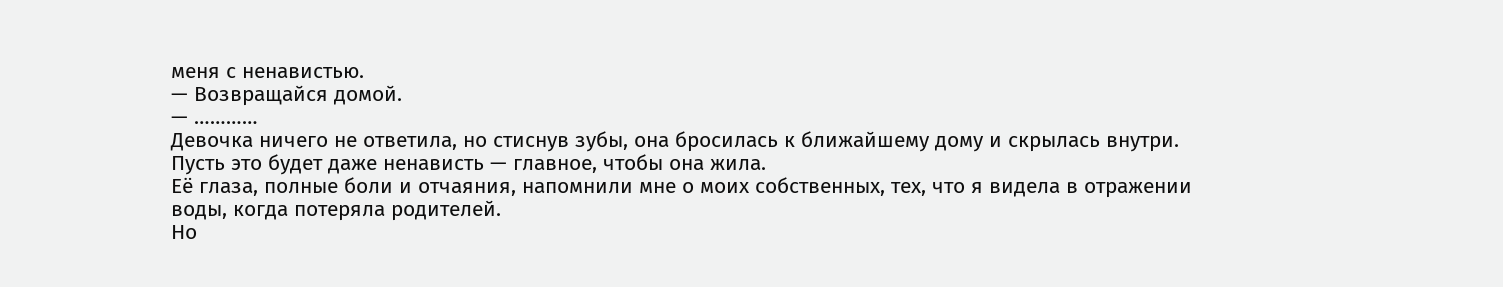меня с ненавистью.
— Возвращайся домой.
— …………
Девочка ничего не ответила, но стиснув зубы, она бросилась к ближайшему дому и скрылась внутри.
Пусть это будет даже ненависть — главное, чтобы она жила.
Её глаза, полные боли и отчаяния, напомнили мне о моих собственных, тех, что я видела в отражении воды, когда потеряла родителей.
Но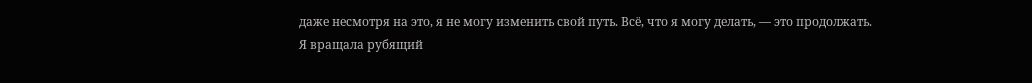даже несмотря на это, я не могу изменить свой путь. Всё, что я могу делать, — это продолжать.
Я вращала рубящий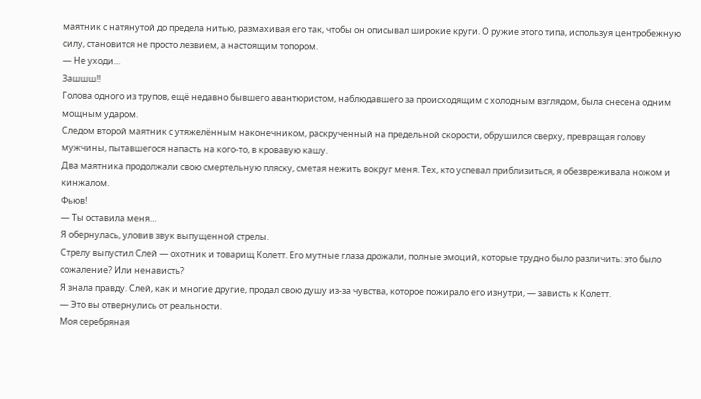маятник с натянутой до предела нитью, размахивая его так, чтобы он описывал широкие круги. О ружие этого типа, используя центробежную силу, становится не просто лезвием, а настоящим топором.
― Не уходи…
Зашшш!!
Голова одного из трупов, ещё недавно бывшего авантюристом, наблюдавшего за происходящим с холодным взглядом, была снесена одним мощным ударом.
Следом второй маятник с утяжелённым наконечником, раскрученный на предельной скорости, обрушился сверху, превращая голову мужчины, пытавшегося напасть на кого-то, в кровавую кашу.
Два маятника продолжали свою смертельную пляску, сметая нежить вокруг меня. Тех, кто успевал приблизиться, я обезвреживала ножом и кинжалом.
Фьюв!
― Ты оставила меня…
Я обернулась, уловив звук выпущенной стрелы.
Стрелу выпустил Слей — охотник и товарищ Колетт. Его мутные глаза дрожали, полные эмоций, которые трудно было различить: это было сожаление? Или ненависть?
Я знала правду. Слей, как и многие другие, продал свою душу из-за чувства, которое пожирало его изнутри, — зависть к Колетт.
― Это вы отвернулись от реальности.
Моя серебряная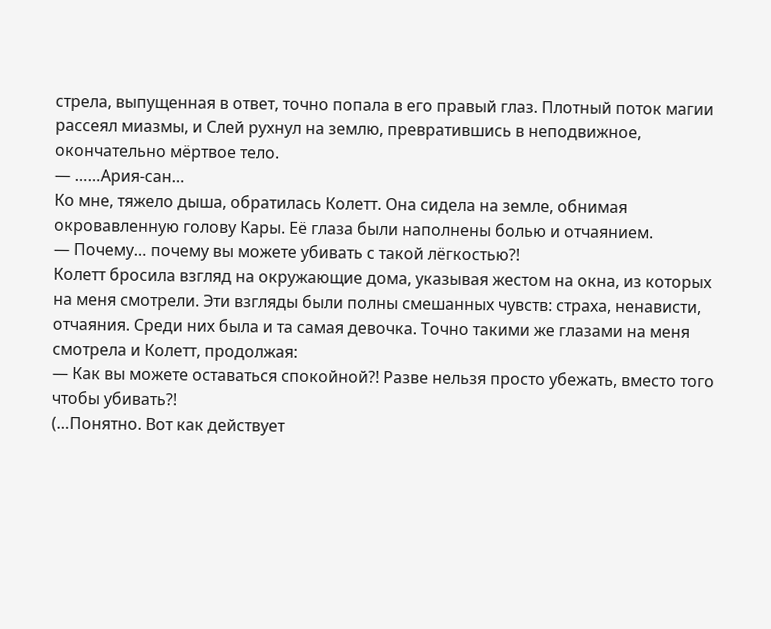стрела, выпущенная в ответ, точно попала в его правый глаз. Плотный поток магии рассеял миазмы, и Слей рухнул на землю, превратившись в неподвижное, окончательно мёртвое тело.
— ……Ария-сан…
Ко мне, тяжело дыша, обратилась Колетт. Она сидела на земле, обнимая окровавленную голову Кары. Её глаза были наполнены болью и отчаянием.
— Почему… почему вы можете убивать с такой лёгкостью?!
Колетт бросила взгляд на окружающие дома, указывая жестом на окна, из которых на меня смотрели. Эти взгляды были полны смешанных чувств: страха, ненависти, отчаяния. Среди них была и та самая девочка. Точно такими же глазами на меня смотрела и Колетт, продолжая:
— Как вы можете оставаться спокойной?! Разве нельзя просто убежать, вместо того чтобы убивать?!
(…Понятно. Вот как действует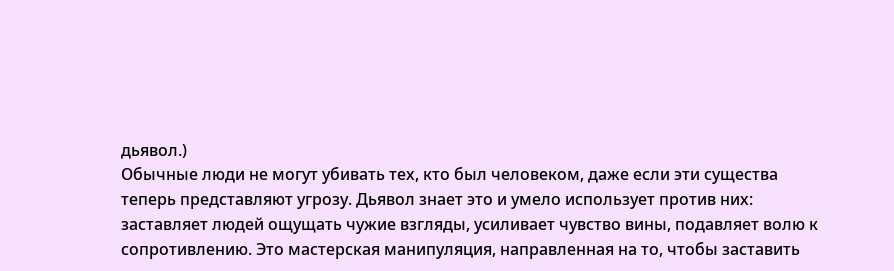дьявол.)
Обычные люди не могут убивать тех, кто был человеком, даже если эти существа теперь представляют угрозу. Дьявол знает это и умело использует против них: заставляет людей ощущать чужие взгляды, усиливает чувство вины, подавляет волю к сопротивлению. Это мастерская манипуляция, направленная на то, чтобы заставить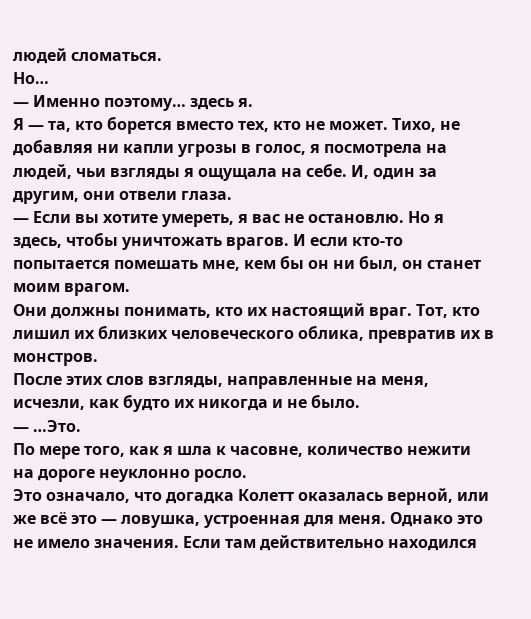людей сломаться.
Но…
— Именно поэтому… здесь я.
Я — та, кто борется вместо тех, кто не может. Тихо, не добавляя ни капли угрозы в голос, я посмотрела на людей, чьи взгляды я ощущала на себе. И, один за другим, они отвели глаза.
— Если вы хотите умереть, я вас не остановлю. Но я здесь, чтобы уничтожать врагов. И если кто-то попытается помешать мне, кем бы он ни был, он станет моим врагом.
Они должны понимать, кто их настоящий враг. Тот, кто лишил их близких человеческого облика, превратив их в монстров.
После этих слов взгляды, направленные на меня, исчезли, как будто их никогда и не было.
— …Это.
По мере того, как я шла к часовне, количество нежити на дороге неуклонно росло.
Это означало, что догадка Колетт оказалась верной, или же всё это — ловушка, устроенная для меня. Однако это не имело значения. Если там действительно находился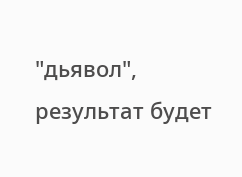"дьявол", результат будет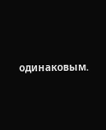одинаковым.